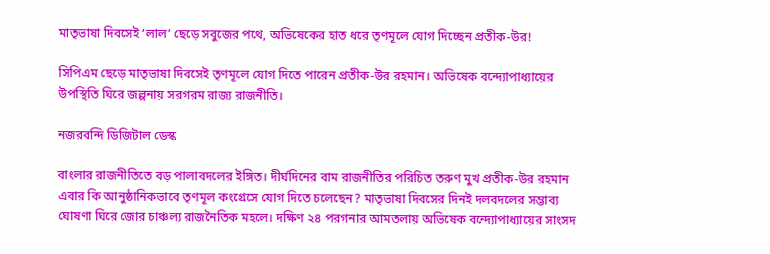মাতৃভাষা দিবসেই ‘লাল’ ছেড়ে সবুজের পথে, অভিষেকের হাত ধরে তৃণমূলে যোগ দিচ্ছেন প্রতীক-উর!

সিপিএম ছেড়ে মাতৃভাষা দিবসেই তৃণমূলে যোগ দিতে পারেন প্রতীক-উর রহমান। অভিষেক বন্দ্যোপাধ্যায়ের উপস্থিতি ঘিরে জল্পনায় সরগরম রাজ্য রাজনীতি।

নজরবন্দি ডিজিটাল ডেস্ক

বাংলার রাজনীতিতে বড় পালাবদলের ইঙ্গিত। দীর্ঘদিনের বাম রাজনীতির পরিচিত তরুণ মুখ প্রতীক-উর রহমান এবার কি আনুষ্ঠানিকভাবে তৃণমূল কংগ্রেসে যোগ দিতে চলেছেন? মাতৃভাষা দিবসের দিনই দলবদলের সম্ভাব্য ঘোষণা ঘিরে জোর চাঞ্চল্য রাজনৈতিক মহলে। দক্ষিণ ২৪ পরগনার আমতলায় অভিষেক বন্দ্যোপাধ্যায়ের সাংসদ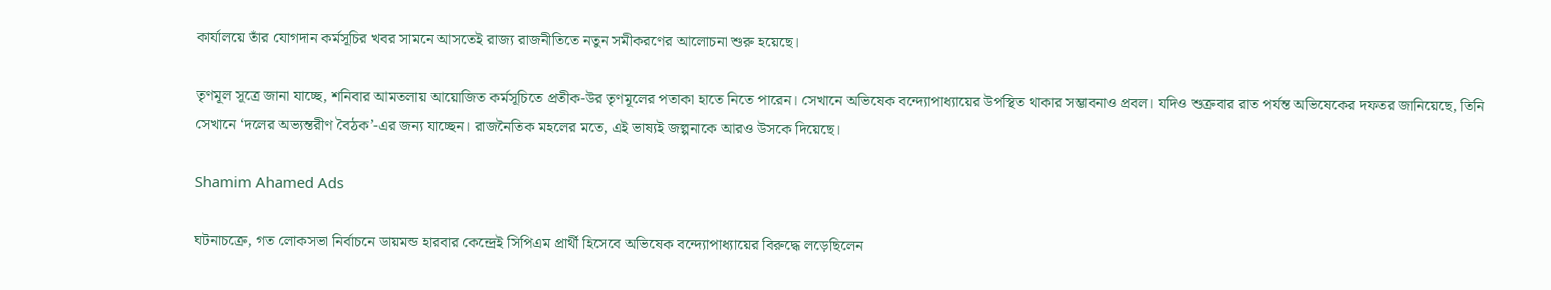কার্যালয়ে তাঁর যোগদান কর্মসূচির খবর সামনে আসতেই রাজ্য রাজনীতিতে নতুন সমীকরণের আলোচনা শুরু হয়েছে।

তৃণমূল সূত্রে জানা যাচ্ছে, শনিবার আমতলায় আয়োজিত কর্মসূচিতে প্রতীক-উর তৃণমূলের পতাকা হাতে নিতে পারেন। সেখানে অভিষেক বন্দ্যোপাধ্যায়ের উপস্থিত থাকার সম্ভাবনাও প্রবল। যদিও শুক্রবার রাত পর্যন্ত অভিষেকের দফতর জানিয়েছে, তিনি সেখানে ‘দলের অভ্যন্তরীণ বৈঠক’-এর জন্য যাচ্ছেন। রাজনৈতিক মহলের মতে, এই ভাষ্যই জল্পনাকে আরও উসকে দিয়েছে।

Shamim Ahamed Ads

ঘটনাচক্রে, গত লোকসভা নির্বাচনে ডায়মন্ড হারবার কেন্দ্রেই সিপিএম প্রার্থী হিসেবে অভিষেক বন্দ্যোপাধ্যায়ের বিরুদ্ধে লড়েছিলেন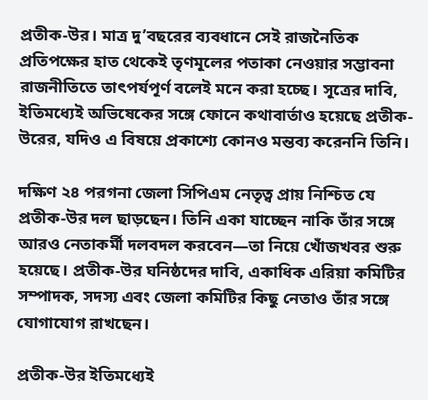প্রতীক-উর। মাত্র দু’বছরের ব্যবধানে সেই রাজনৈতিক প্রতিপক্ষের হাত থেকেই তৃণমূলের পতাকা নেওয়ার সম্ভাবনা রাজনীতিতে তাৎপর্যপূর্ণ বলেই মনে করা হচ্ছে। সূত্রের দাবি, ইতিমধ্যেই অভিষেকের সঙ্গে ফোনে কথাবার্তাও হয়েছে প্রতীক-উরের, যদিও এ বিষয়ে প্রকাশ্যে কোনও মন্তব্য করেননি তিনি।

দক্ষিণ ২৪ পরগনা জেলা সিপিএম নেতৃত্ব প্রায় নিশ্চিত যে প্রতীক-উর দল ছাড়ছেন। তিনি একা যাচ্ছেন নাকি তাঁর সঙ্গে আরও নেতাকর্মী দলবদল করবেন—তা নিয়ে খোঁজখবর শুরু হয়েছে। প্রতীক-উর ঘনিষ্ঠদের দাবি, একাধিক এরিয়া কমিটির সম্পাদক, সদস্য এবং জেলা কমিটির কিছু নেতাও তাঁর সঙ্গে যোগাযোগ রাখছেন।

প্রতীক-উর ইতিমধ্যেই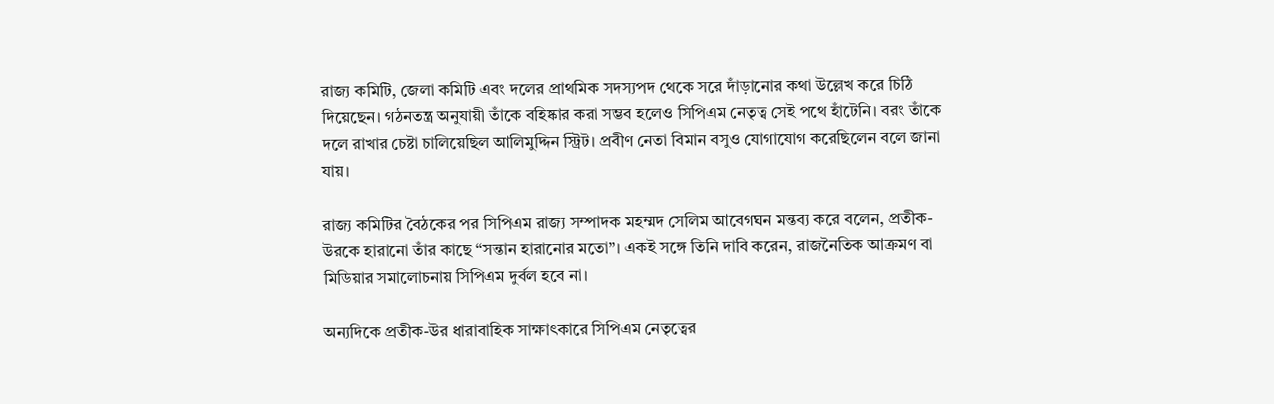রাজ্য কমিটি, জেলা কমিটি এবং দলের প্রাথমিক সদস্যপদ থেকে সরে দাঁড়ানোর কথা উল্লেখ করে চিঠি দিয়েছেন। গঠনতন্ত্র অনুযায়ী তাঁকে বহিষ্কার করা সম্ভব হলেও সিপিএম নেতৃত্ব সেই পথে হাঁটেনি। বরং তাঁকে দলে রাখার চেষ্টা চালিয়েছিল আলিমুদ্দিন স্ট্রিট। প্রবীণ নেতা বিমান বসুও যোগাযোগ করেছিলেন বলে জানা যায়।

রাজ্য কমিটির বৈঠকের পর সিপিএম রাজ্য সম্পাদক মহম্মদ সেলিম আবেগঘন মন্তব্য করে বলেন, প্রতীক-উরকে হারানো তাঁর কাছে “সন্তান হারানোর মতো”। একই সঙ্গে তিনি দাবি করেন, রাজনৈতিক আক্রমণ বা মিডিয়ার সমালোচনায় সিপিএম দুর্বল হবে না।

অন্যদিকে প্রতীক-উর ধারাবাহিক সাক্ষাৎকারে সিপিএম নেতৃত্বের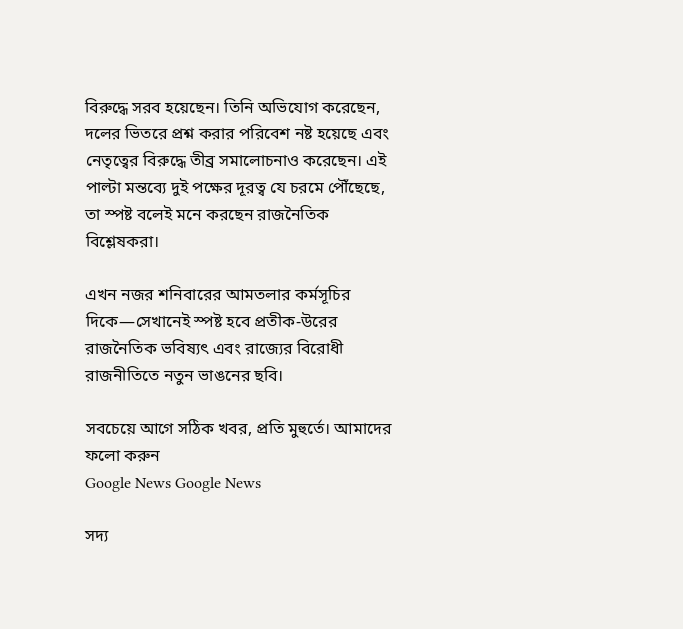বিরুদ্ধে সরব হয়েছেন। তিনি অভিযোগ করেছেন, দলের ভিতরে প্রশ্ন করার পরিবেশ নষ্ট হয়েছে এবং নেতৃত্বের বিরুদ্ধে তীব্র সমালোচনাও করেছেন। এই পাল্টা মন্তব্যে দুই পক্ষের দূরত্ব যে চরমে পৌঁছেছে, তা স্পষ্ট বলেই মনে করছেন রাজনৈতিক বিশ্লেষকরা।

এখন নজর শনিবারের আমতলার কর্মসূচির দিকে—সেখানেই স্পষ্ট হবে প্রতীক-উরের রাজনৈতিক ভবিষ্যৎ এবং রাজ্যের বিরোধী রাজনীতিতে নতুন ভাঙনের ছবি।

সবচেয়ে আগে সঠিক খবর, প্রতি মুহুর্তে। আমাদের ফলো করুন
Google News Google News

সদ্য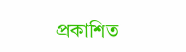প্রকাশিত